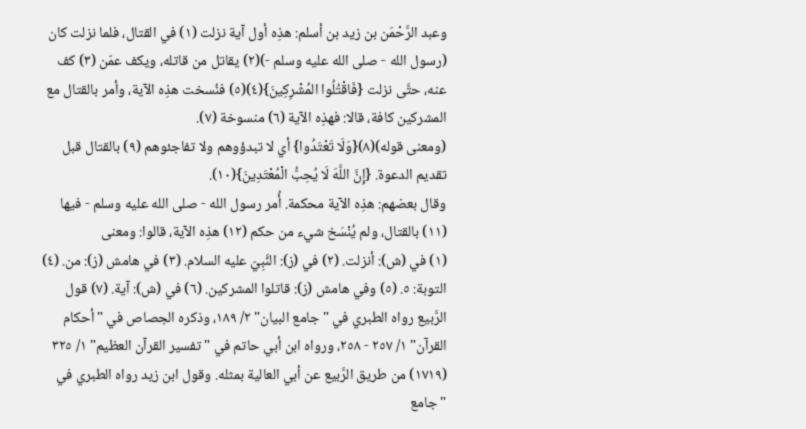وعبد الرَّحْمَن بن زيد بن أسلم: هذِه أول آية نزلت (١) في القتال، فلما نزلت كان (رسول الله - صلى الله عليه وسلم -)(٢) يقاتل من قاتله، ويكف عمّن (٣) كف عنه، حتَّى نزلت {فَاقْتُلُوا المُشْرِكِينَ}(٤)(٥) فنُسخت هذِه الآية، وأمر بالقتال مع المشركين كافة، قالا: فهذِه الآية (٦) منسوخة (٧).
(ومعنى قوله)(٨){وَلَا تَعْتَدُوا} أي لا تبدؤوهم ولا تفاجئوهم (٩) بالقتال قبل تقديم الدعوة. {إِنَّ اللَّهَ لَا يُحِبُّ الْمُعْتَدِينَ}(١٠).
وقال بعضهم: هذِه الآية محكمة. أُمر رسول الله - صلى الله عليه وسلم - فيها (١١) بالقتال، ولم يُنْسَخ شيء من حكم (١٢) هذِه الآية، قالوا: ومعنى
(١) في (ش): أنزلت. (٢) في (ز): النَّبِيّ عليه السلام. (٣) في هامش (ز): من. (٤) التوبة: ٥. (٥) وفي هامش (ز): قاتلوا المشركين. (٦) في (ش): آية. (٧) قول الرَّبيع رواه الطبري في "جامع البيان" ٢/ ١٨٩، وذكره الجصاص في "أحكام القرآن" ١/ ٢٥٧ - ٢٥٨، ورواه ابن أبي حاتم في "تفسير القرآن العظيم" ١/ ٣٢٥ (١٧١٩) من طريق الرَّبيع عن أبي العالية بمثله. وقول ابن زيد رواه الطبري في "جامع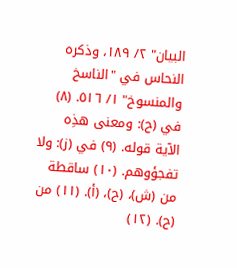البيان" ٢/ ١٨٩، وذكره النحاس في "الناسخ والمنسوخ" ١/ ٥١٦. (٨) في (ح): ومعنى هذِه الآية قوله. (٩) في (ز): ولا تفجؤوهم. (١٠) ساقطة من (ش)، (ح)، (أ). (١١) من (ح). (١٢)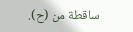ساقطة من (ح).